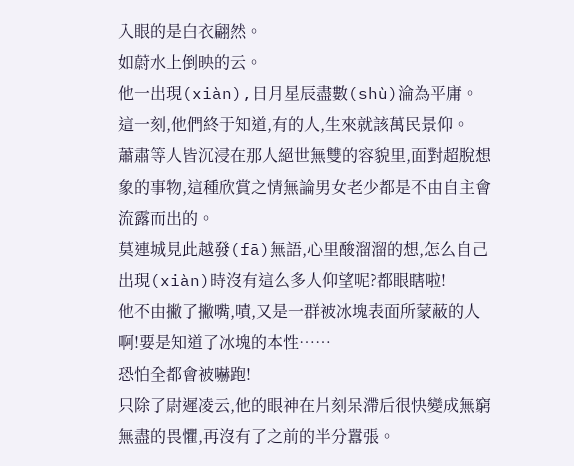入眼的是白衣翩然。
如蔚水上倒映的云。
他一出現(xiàn),日月星辰盡數(shù)淪為平庸。
這一刻,他們終于知道,有的人,生來就該萬民景仰。
蕭肅等人皆沉浸在那人絕世無雙的容貌里,面對超脫想象的事物,這種欣賞之情無論男女老少都是不由自主會流露而出的。
莫連城見此越發(fā)無語,心里酸溜溜的想,怎么自己出現(xiàn)時沒有這么多人仰望呢?都眼瞎啦!
他不由撇了撇嘴,嘖,又是一群被冰塊表面所蒙蔽的人啊!要是知道了冰塊的本性……
恐怕全都會被嚇跑!
只除了尉遲凌云,他的眼神在片刻呆滯后很快變成無窮無盡的畏懼,再沒有了之前的半分囂張。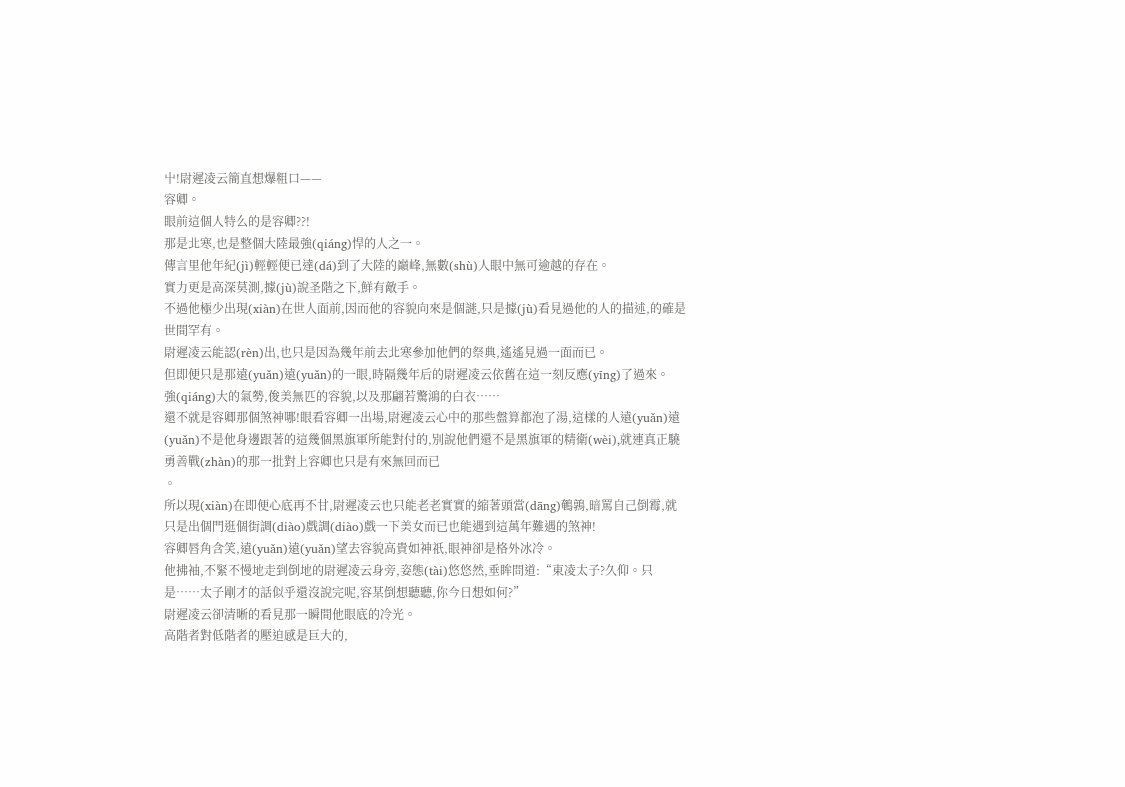屮!尉遲凌云簡直想爆粗口——
容卿。
眼前這個人特么的是容卿??!
那是北寒,也是整個大陸最強(qiáng)悍的人之一。
傳言里他年紀(jì)輕輕便已達(dá)到了大陸的巔峰,無數(shù)人眼中無可逾越的存在。
實力更是高深莫測,據(jù)說圣階之下,鮮有敵手。
不過他極少出現(xiàn)在世人面前,因而他的容貌向來是個謎,只是據(jù)看見過他的人的描述,的確是世間罕有。
尉遲凌云能認(rèn)出,也只是因為幾年前去北寒參加他們的祭典,遙遙見過一面而已。
但即便只是那遠(yuǎn)遠(yuǎn)的一眼,時隔幾年后的尉遲凌云依舊在這一刻反應(yīng)了過來。
強(qiáng)大的氣勢,俊美無匹的容貌,以及那翩若驚鴻的白衣……
還不就是容卿那個煞神哪!眼看容卿一出場,尉遲凌云心中的那些盤算都泡了湯,這樣的人遠(yuǎn)遠(yuǎn)不是他身邊跟著的這幾個黑旗軍所能對付的,別說他們還不是黑旗軍的精衛(wèi),就連真正驍勇善戰(zhàn)的那一批對上容卿也只是有來無回而已
。
所以現(xiàn)在即便心底再不甘,尉遲凌云也只能老老實實的縮著頭當(dāng)鵪鶉,暗罵自己倒霉,就只是出個門逛個街調(diào)戲調(diào)戲一下美女而已也能遇到這萬年難遇的煞神!
容卿唇角含笑,遠(yuǎn)遠(yuǎn)望去容貌高貴如神祇,眼神卻是格外冰冷。
他拂袖,不緊不慢地走到倒地的尉遲凌云身旁,姿態(tài)悠悠然,垂眸問道:“東凌太子?久仰。只是……太子剛才的話似乎還沒說完呢,容某倒想聽聽,你今日想如何?”
尉遲凌云卻清晰的看見那一瞬間他眼底的冷光。
高階者對低階者的壓迫感是巨大的,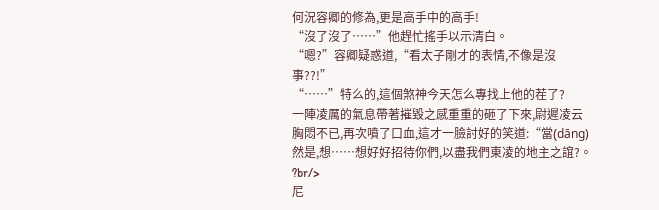何況容卿的修為,更是高手中的高手!
“沒了沒了……”他趕忙搖手以示清白。
“嗯?”容卿疑惑道,“看太子剛才的表情,不像是沒事??!”
“……”特么的,這個煞神今天怎么專找上他的茬了?
一陣凌厲的氣息帶著摧毀之感重重的砸了下來,尉遲凌云胸悶不已,再次噴了口血,這才一臉討好的笑道:“當(dāng)然是,想……想好好招待你們,以盡我們東凌的地主之誼?。 ?br/>
尼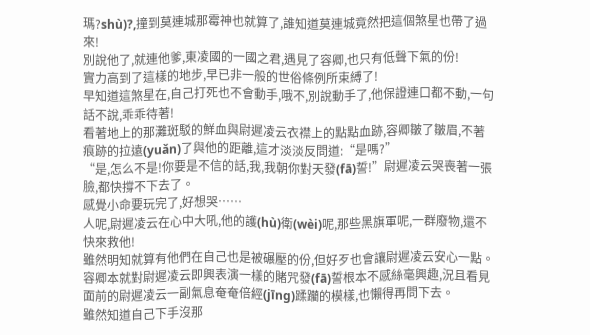瑪?shù)?,撞到莫連城那霉神也就算了,誰知道莫連城竟然把這個煞星也帶了過來!
別說他了,就連他爹,東凌國的一國之君,遇見了容卿,也只有低聲下氣的份!
實力高到了這樣的地步,早已非一般的世俗條例所束縛了!
早知道這煞星在,自己打死也不會動手,哦不,別說動手了,他保證連口都不動,一句話不說,乖乖待著!
看著地上的那灘斑駁的鮮血與尉遲凌云衣襟上的點點血跡,容卿皺了皺眉,不著痕跡的拉遠(yuǎn)了與他的距離,這才淡淡反問道:“是嗎?”
“是,怎么不是!你要是不信的話,我,我朝你對天發(fā)誓!”尉遲凌云哭喪著一張臉,都快撐不下去了。
感覺小命要玩完了,好想哭……
人呢,尉遲凌云在心中大吼,他的護(hù)衛(wèi)呢,那些黑旗軍呢,一群廢物,還不快來救他!
雖然明知就算有他們在自己也是被碾壓的份,但好歹也會讓尉遲凌云安心一點。
容卿本就對尉遲凌云即興表演一樣的賭咒發(fā)誓根本不感絲毫興趣,況且看見面前的尉遲凌云一副氣息奄奄倍經(jīng)蹂躪的模樣,也懶得再問下去。
雖然知道自己下手沒那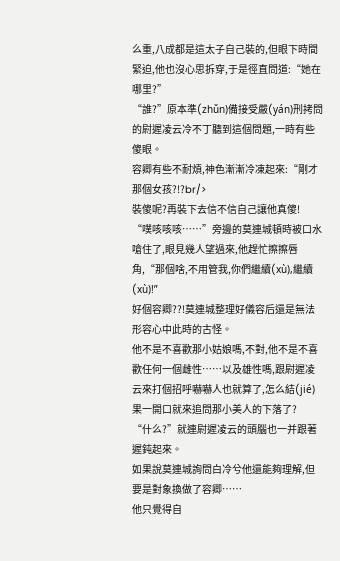么重,八成都是這太子自己裝的,但眼下時間緊迫,他也沒心思拆穿,于是徑直問道:“她在哪里?”
“誰?”原本準(zhǔn)備接受嚴(yán)刑拷問的尉遲凌云冷不丁聽到這個問題,一時有些傻眼。
容卿有些不耐煩,神色漸漸冷凍起來:“剛才那個女孩?!?br/>
裝傻呢?再裝下去信不信自己讓他真傻!
“噗咳咳咳……”旁邊的莫連城頓時被口水嗆住了,眼見幾人望過來,他趕忙擦擦唇角,“那個啥,不用管我,你們繼續(xù),繼續(xù)!”
好個容卿??!莫連城整理好儀容后還是無法形容心中此時的古怪。
他不是不喜歡那小姑娘嗎,不對,他不是不喜歡任何一個雌性……以及雄性嗎,跟尉遲凌云來打個招呼嚇嚇人也就算了,怎么結(jié)果一開口就來追問那小美人的下落了?
“什么?”就連尉遲凌云的頭腦也一并跟著遲鈍起來。
如果說莫連城詢問白冷兮他還能夠理解,但要是對象換做了容卿……
他只覺得自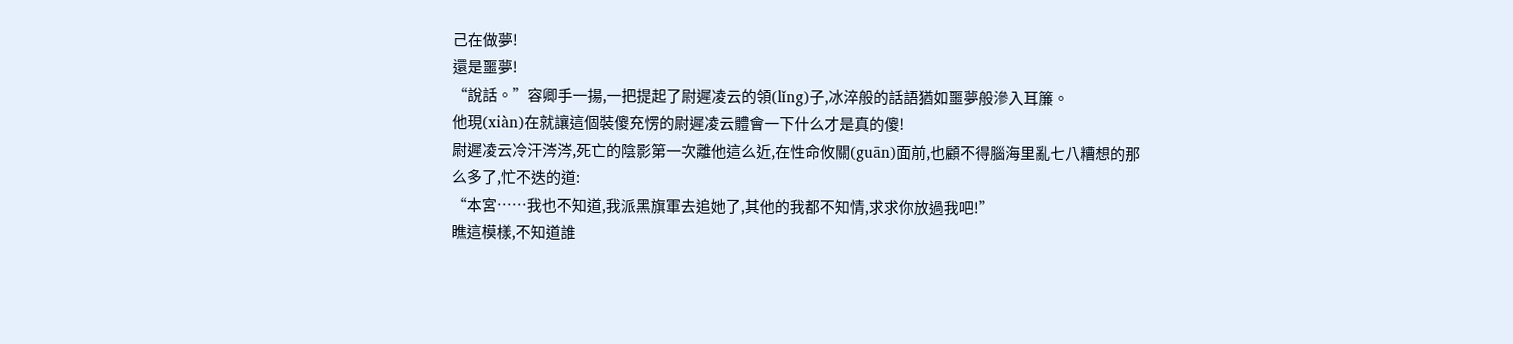己在做夢!
還是噩夢!
“說話。”容卿手一揚,一把提起了尉遲凌云的領(lǐng)子,冰淬般的話語猶如噩夢般滲入耳簾。
他現(xiàn)在就讓這個裝傻充愣的尉遲凌云體會一下什么才是真的傻!
尉遲凌云冷汗涔涔,死亡的陰影第一次離他這么近,在性命攸關(guān)面前,也顧不得腦海里亂七八糟想的那么多了,忙不迭的道:
“本宮……我也不知道,我派黑旗軍去追她了,其他的我都不知情,求求你放過我吧!”
瞧這模樣,不知道誰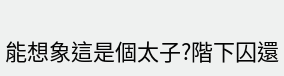能想象這是個太子?階下囚還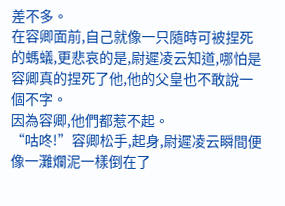差不多。
在容卿面前,自己就像一只隨時可被捏死的螞蟻,更悲哀的是,尉遲凌云知道,哪怕是容卿真的捏死了他,他的父皇也不敢說一個不字。
因為容卿,他們都惹不起。
“咕咚!”容卿松手,起身,尉遲凌云瞬間便像一灘爛泥一樣倒在了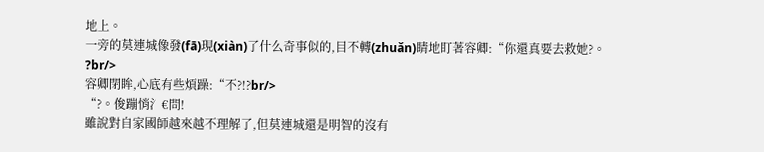地上。
一旁的莫連城像發(fā)現(xiàn)了什么奇事似的,目不轉(zhuǎn)睛地盯著容卿:“你還真要去救她?。 ?br/>
容卿閉眸,心底有些煩躁:“不?!?br/>
“?。俊蹦悄氵€問!
雖說對自家國師越來越不理解了,但莫連城還是明智的沒有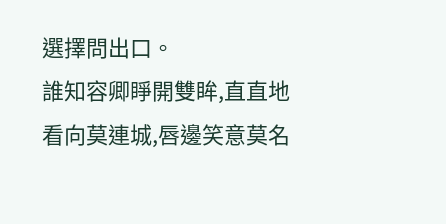選擇問出口。
誰知容卿睜開雙眸,直直地看向莫連城,唇邊笑意莫名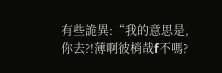有些詭異:“我的意思是,你去?!薄啊彼梢哉f不嗎?